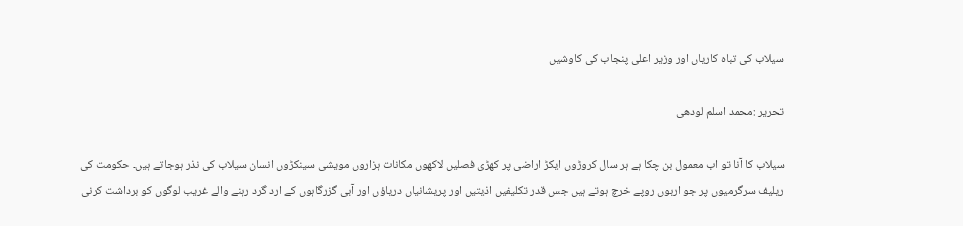سیلاب کی تباہ کاریاں اور وزیر اعلی پنجاب کی کاوشیں

تحریر :محمد اسلم لودھی

سیلاب کا آنا تو اب معمول بن چکا ہے ہر سال کروڑوں ایکڑ اراضی پر کھڑی فصلیں لاکھوں مکانات ہزاروں مویشی سینکڑوں انسان سیلاب کی نذر ہوجاتے ہیں۔ حکومت کی ریلیف سرگرمیوں پر جو اربوں روپے خرچ ہوتے ہیں جس قدر تکلیفیں اذیتیں اور پریشانیاں دریاؤں اور آبی گزرگاہوں کے ارد گرد رہنے والے غریب لوگوں کو برداشت کرنی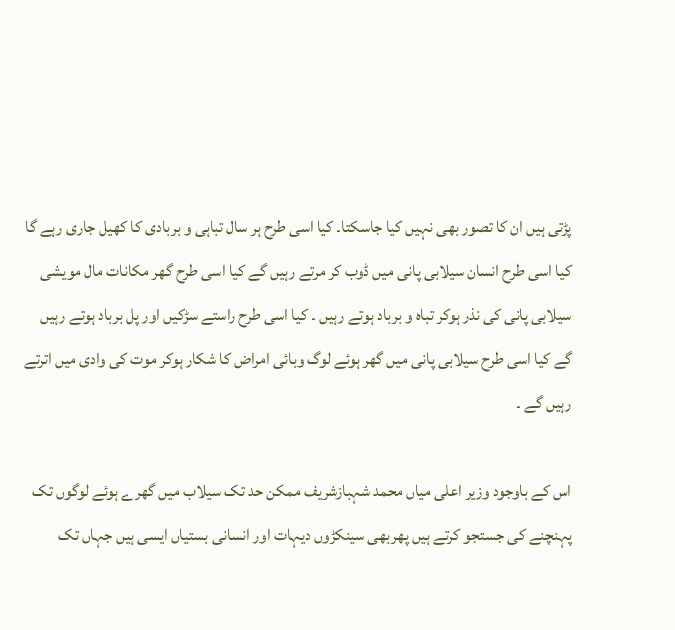پڑتی ہیں ان کا تصور بھی نہیں کیا جاسکتا۔ کیا اسی طرح ہر سال تباہی و بربادی کا کھیل جاری رہے گا کیا اسی طرح انسان سیلابی پانی میں ڈوب کر مرتے رہیں گے کیا اسی طرح گھر مکانات مال مویشی سیلابی پانی کی نذر ہوکر تباہ و برباد ہوتے رہیں ۔ کیا اسی طرح راستے سڑکیں اور پل برباد ہوتے رہیں گے کیا اسی طرح سیلابی پانی میں گھر ہوئے لوگ وبائی امراض کا شکار ہوکر موت کی وادی میں اترتے رہیں گے ۔

اس کے باوجود وزیر اعلی میاں محمد شہبازشریف ممکن حد تک سیلاب میں گھرے ہوئے لوگوں تک پہنچنے کی جستجو کرتے ہیں پھربھی سینکڑوں دیہات اور انسانی بستیاں ایسی ہیں جہاں تک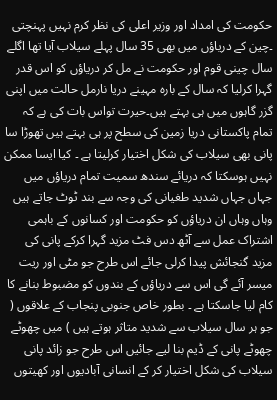حکومت کی امداد اور وزیر اعلی کی نظر کرم نہیں پہنچتی ۔چین کے دریاؤں میں بھی 35 سال پہلے سیلاب آیا تھا اگلے سال چینی قوم اور حکومت نے مل کر دریاؤں کو اس قدر گہرا کرلیا کہ سال کے بارہ مہینے دریا نارمل حالت میں اپنی گزر گاہوں میں ہی بہتے ہیں۔حیرت تواس بات کی ہے کہ تمام پاکستانی دریا زمین کی سطح پر ہی بہتے ہیں تھوڑا سا پانی بھی سیلاب کی شکل اختیار کرلیتا ہے ۔ کیا ایسا ممکن نہیں ہوسکتا کہ دریائے سندھ سمیت تمام دریاؤں میں جہاں جہاں شدید طغیانی کی وجہ سے بند ٹوٹ جاتے ہیں وہاں وہاں ان دریاؤں کو حکومت اور کسانوں کے باہمی اشتراک عمل سے آٹھ دس فٹ مزید گہرا کرکے پانی کی مزید گنجائش پیدا کرلی جائے اس طرح جو مٹی اور ریت میسر آئے گی اس سے دریاؤں کے بندوں کو مضبوط بنانے کا کام لیا جاسکتا ہے ۔ بطور خاص جنوبی پنجاب کے علاقوں ( جو ہر سال سیلاب سے شدید متاثر ہوتے ہیں ) میں چھوٹے چھوٹے پانی کے ڈیم بنا لیے جائیں اس طرح جو زائد پانی سیلاب کی شکل اختیار کر کے انسانی آبادیوں اور کھیتوں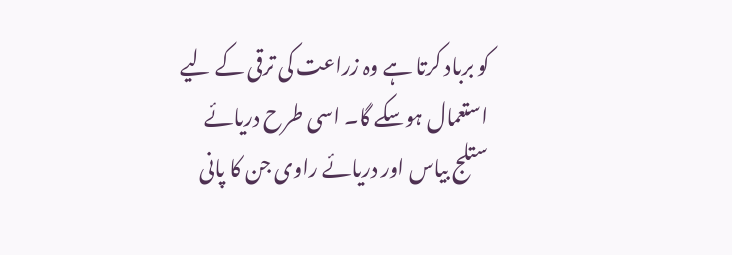کو برباد کرتا ہے وہ زراعت کی ترقی کے لیے استعمال ہوسکے گا۔ اسی طرح دریائے ستلج بیاس اور دریائے راوی جن کا پانی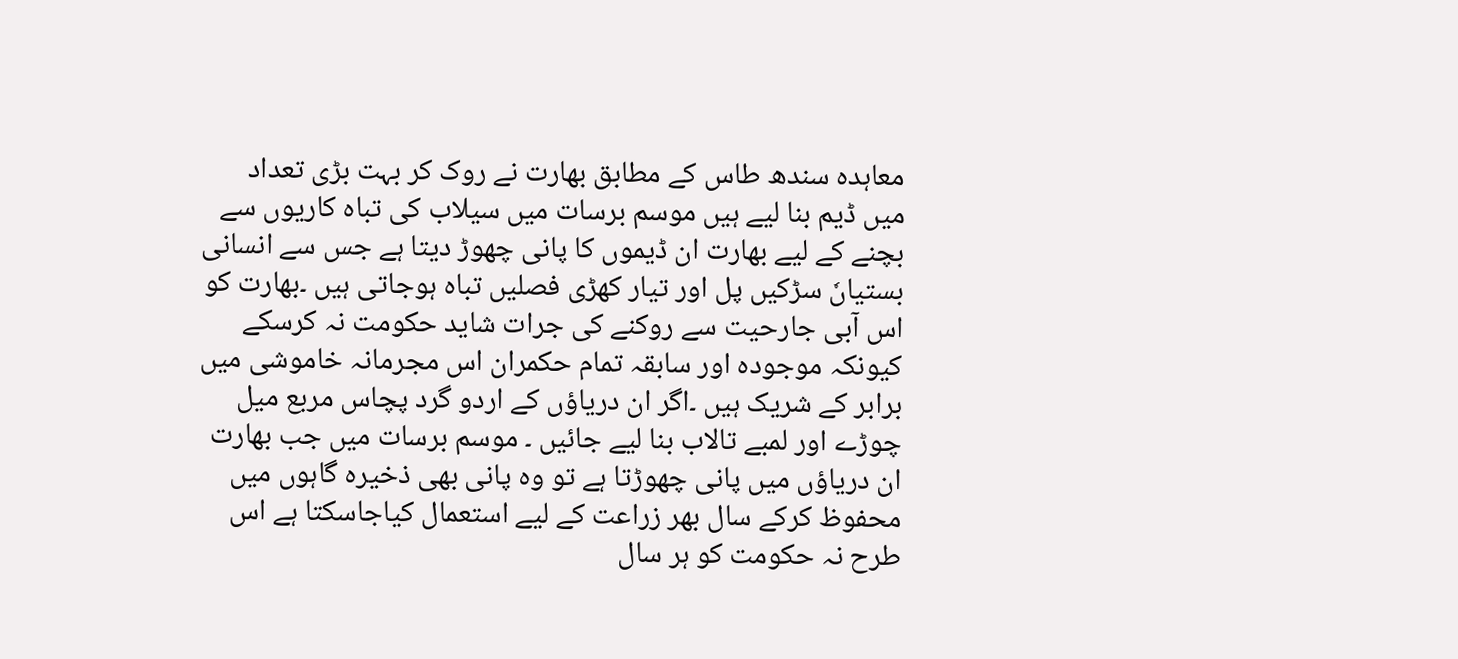معاہدہ سندھ طاس کے مطابق بھارت نے روک کر بہت بڑی تعداد میں ڈیم بنا لیے ہیں موسم برسات میں سیلاب کی تباہ کاریوں سے بچنے کے لیے بھارت ان ڈیموں کا پانی چھوڑ دیتا ہے جس سے انسانی بستیاںٗ سڑکیں پل اور تیار کھڑی فصلیں تباہ ہوجاتی ہیں ۔بھارت کو اس آبی جارحیت سے روکنے کی جرات شاید حکومت نہ کرسکے کیونکہ موجودہ اور سابقہ تمام حکمران اس مجرمانہ خاموشی میں برابر کے شریک ہیں ۔اگر ان دریاؤں کے اردو گرد پچاس مربع میل چوڑے اور لمبے تالاب بنا لیے جائیں ۔ موسم برسات میں جب بھارت ان دریاؤں میں پانی چھوڑتا ہے تو وہ پانی بھی ذخیرہ گاہوں میں محفوظ کرکے سال بھر زراعت کے لیے استعمال کیاجاسکتا ہے اس طرح نہ حکومت کو ہر سال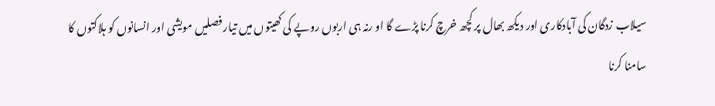سیلاب زدگان کی آبادکاری اور دیکھ بھال پر کچھ خرچ کرنا پڑے گا او رنہ ہی اربوں روپے کی کھیتوں میں تیار فصلیں مویشی اور انسانوں کو ہلاکتوں کا سامنا کرنا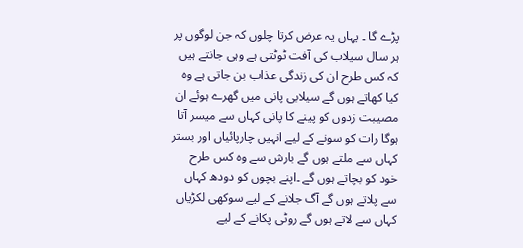پڑے گا ۔ یہاں یہ عرض کرتا چلوں کہ جن لوگوں پر ہر سال سیلاب کی آفت ٹوٹتی ہے وہی جانتے ہیں کہ کس طرح ان کی زندگی عذاب بن جاتی ہے وہ کیا کھاتے ہوں گے سیلابی پانی میں گھرے ہوئے ان مصیبت زدوں کو پینے کا پانی کہاں سے میسر آتا ہوگا رات کو سونے کے لیے انہیں چارپائیاں اور بستر کہاں سے ملتے ہوں گے بارش سے وہ کس طرح خود کو بچاتے ہوں گے ۔اپنے بچوں کو دودھ کہاں سے پلاتے ہوں گے آگ جلانے کے لیے سوکھی لکڑیاں کہاں سے لاتے ہوں گے روٹی پکانے کے لیے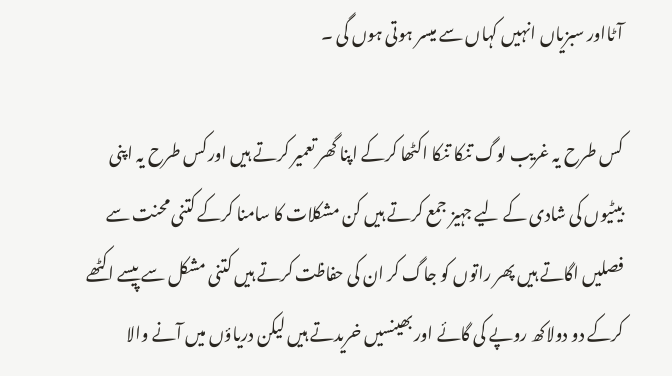آٹااور سبزیاں انہیں کہاں سے میسر ہوتی ہوں گی ۔

کس طرح یہ غریب لوگ تنکا تنکا اکٹھا کرکے اپنا گھر تعمیر کرتے ہیں اورکس طرح یہ اپنی بیٹیوں کی شادی کے لیے جہیز جمع کرتے ہیں کن مشکلات کا سامنا کرکے کتنی محنت سے فصلیں اگاتے ہیں پھر راتوں کو جاگ کر ان کی حفاظت کرتے ہیں کتنی مشکل سے پیسے اکٹھے کرکے دو دولاکھ روپے کی گائے اور بھینسیں خریدتے ہیں لیکن دریاؤں میں آنے والا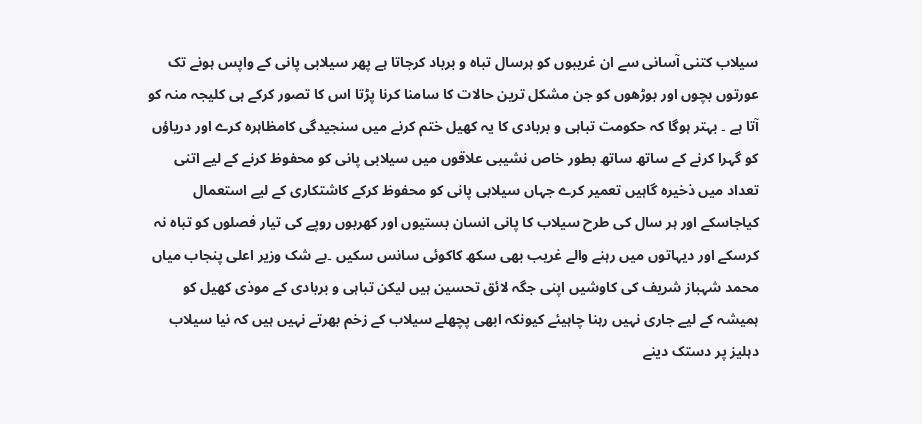سیلاب کتنی آسانی سے ان غریبوں کو ہرسال تباہ و برباد کرجاتا ہے پھر سیلابی پانی کے واپس ہونے تک عورتوں بچوں اور بوڑھوں کو جن مشکل ترین حالات کا سامنا کرنا پڑتا اس کا تصور کرکے ہی کلیجہ منہ کو آتا ہے ۔ بہتر ہوگا کہ حکومت تباہی و بربادی کا یہ کھیل ختم کرنے میں سنجیدگی کامظاہرہ کرے اور دریاؤں کو گہرا کرنے کے ساتھ ساتھ بطور خاص نشیبی علاقوں میں سیلابی پانی کو محفوظ کرنے کے لیے اتنی تعداد میں ذخیرہ گاہیں تعمیر کرے جہاں سیلابی پانی کو محفوظ کرکے کاشتکاری کے لیے استعمال کیاجاسکے اور ہر سال کی طرح سیلاب کا پانی انسان بستیوں اور کھربوں روپے کی تیار فصلوں کو تباہ نہ کرسکے اور دیہاتوں میں رہنے والے غریب بھی سکھ کاکوئی سانس سکیں ۔بے شک وزیر اعلی پنجاب میاں محمد شہباز شریف کی کاوشیں اپنی جگہ لائق تحسین ہیں لیکن تباہی و بربادی کے موذی کھیل کو ہمیشہ کے لیے جاری نہیں رہنا چاہیئے کیونکہ ابھی پچھلے سیلاب کے زخم بھرتے نہیں ہیں کہ نیا سیلاب دہلیز پر دستک دینے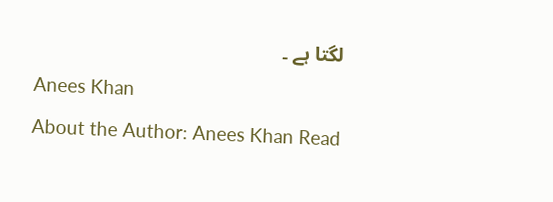لگتا ہے ۔
Anees Khan
About the Author: Anees Khan Read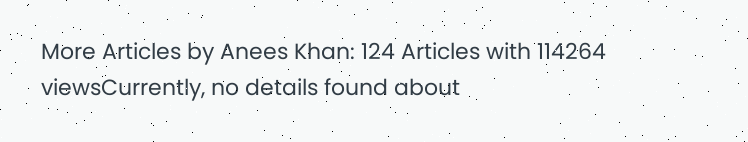More Articles by Anees Khan: 124 Articles with 114264 viewsCurrently, no details found about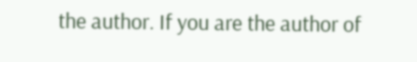the author. If you are the author of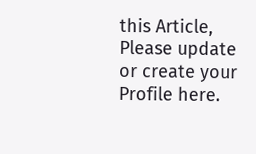this Article, Please update or create your Profile here.